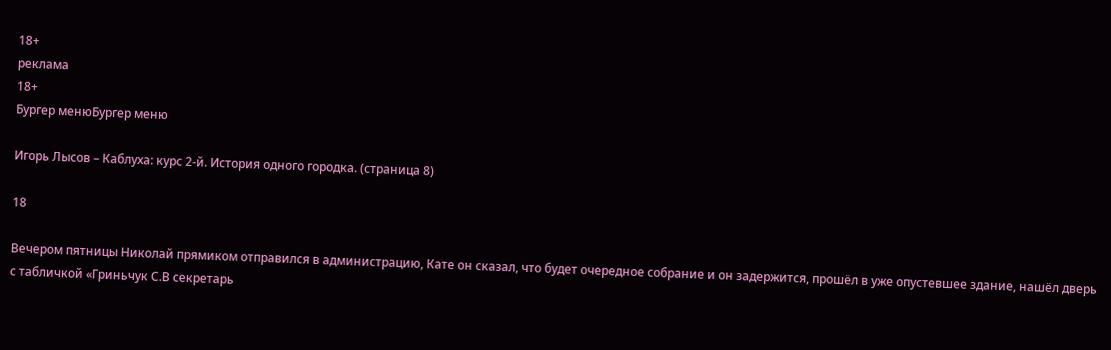18+
реклама
18+
Бургер менюБургер меню

Игорь Лысов – Каблуха: курс 2-й. История одного городка. (страница 8)

18

Вечером пятницы Николай прямиком отправился в администрацию, Кате он сказал, что будет очередное собрание и он задержится, прошёл в уже опустевшее здание, нашёл дверь с табличкой «Гриньчук С.В секретарь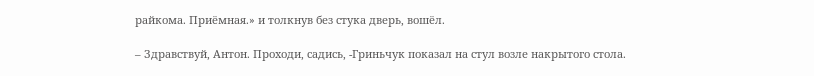райкома. Приёмная.» и толкнув без стука дверь, вошёл.

– Здравствуй, Антон. Проходи, садись, -Гриньчук показал на стул возле накрытого стола.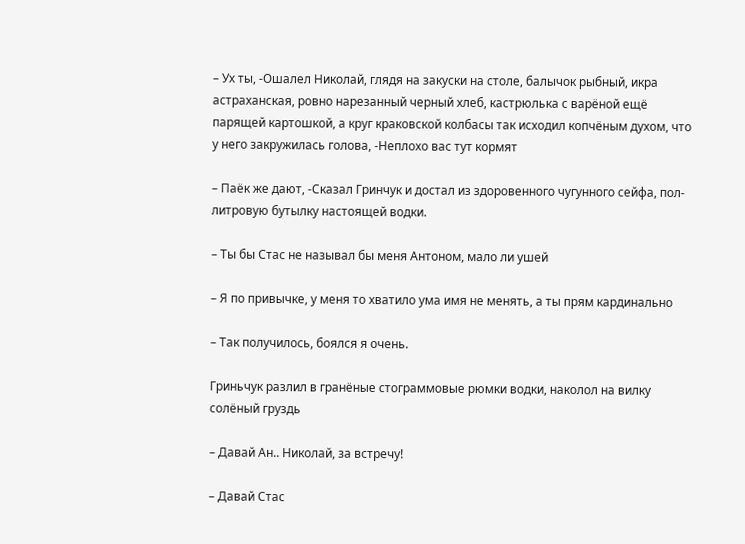– Ух ты, -Ошалел Николай, глядя на закуски на столе, балычок рыбный, икра астраханская, ровно нарезанный черный хлеб, кастрюлька с варёной ещё парящей картошкой, а круг краковской колбасы так исходил копчёным духом, что у него закружилась голова, -Неплохо вас тут кормят

– Паёк же дают, -Сказал Гринчук и достал из здоровенного чугунного сейфа, пол-литровую бутылку настоящей водки.

– Ты бы Стас не называл бы меня Антоном, мало ли ушей

– Я по привычке, у меня то хватило ума имя не менять, а ты прям кардинально

– Так получилось, боялся я очень.

Гриньчук разлил в гранёные стограммовые рюмки водки, наколол на вилку солёный груздь

– Давай Ан.. Николай, за встречу!

– Давай Стас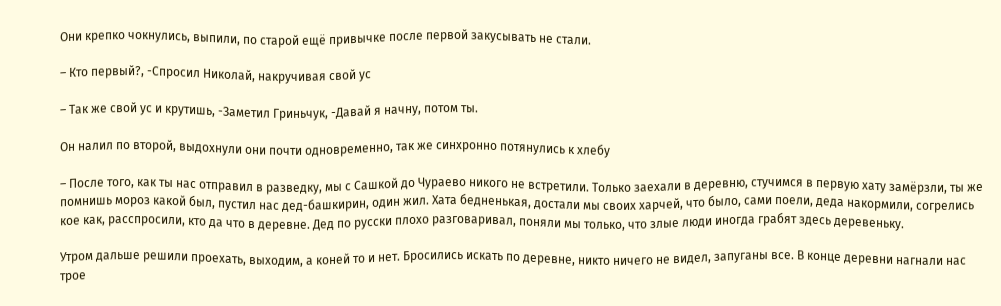Они крепко чокнулись, выпили, по старой ещё привычке после первой закусывать не стали.

– Кто первый?, -Спросил Николай, накручивая свой ус

– Так же свой ус и крутишь, -Заметил Гриньчук, -Давай я начну, потом ты.

Он налил по второй, выдохнули они почти одновременно, так же синхронно потянулись к хлебу

– После того, как ты нас отправил в разведку, мы с Сашкой до Чураево никого не встретили. Только заехали в деревню, стучимся в первую хату замёрзли, ты же помнишь мороз какой был, пустил нас дед-башкирин, один жил. Хата бедненькая, достали мы своих харчей, что было, сами поели, деда накормили, согрелись кое как, расспросили, кто да что в деревне. Дед по русски плохо разговаривал, поняли мы только, что злые люди иногда грабят здесь деревеньку.

Утром дальше решили проехать, выходим, а коней то и нет. Бросились искать по деревне, никто ничего не видел, запуганы все. В конце деревни нагнали нас трое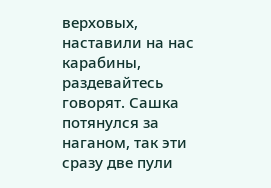верховых, наставили на нас карабины, раздевайтесь говорят. Сашка потянулся за наганом, так эти сразу две пули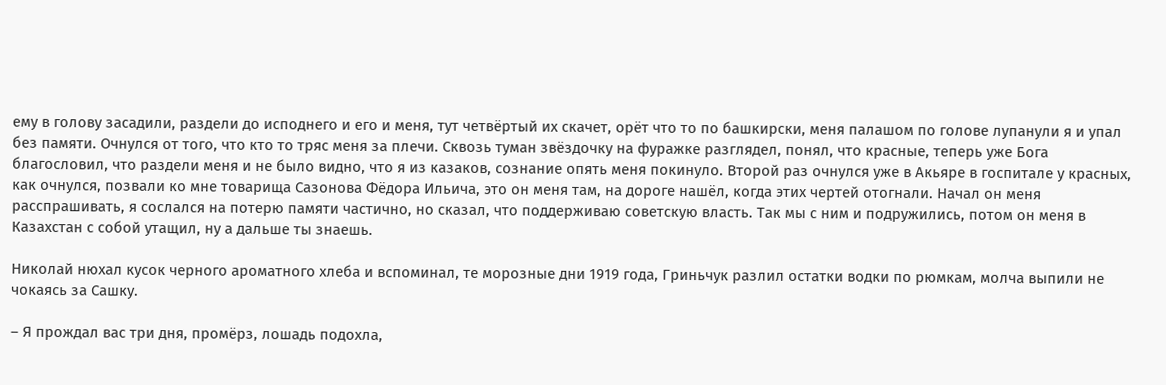ему в голову засадили, раздели до исподнего и его и меня, тут четвёртый их скачет, орёт что то по башкирски, меня палашом по голове лупанули я и упал без памяти. Очнулся от того, что кто то тряс меня за плечи. Сквозь туман звёздочку на фуражке разглядел, понял, что красные, теперь уже Бога благословил, что раздели меня и не было видно, что я из казаков, сознание опять меня покинуло. Второй раз очнулся уже в Акьяре в госпитале у красных, как очнулся, позвали ко мне товарища Сазонова Фёдора Ильича, это он меня там, на дороге нашёл, когда этих чертей отогнали. Начал он меня расспрашивать, я сослался на потерю памяти частично, но сказал, что поддерживаю советскую власть. Так мы с ним и подружились, потом он меня в Казахстан с собой утащил, ну а дальше ты знаешь.

Николай нюхал кусок черного ароматного хлеба и вспоминал, те морозные дни 1919 года, Гриньчук разлил остатки водки по рюмкам, молча выпили не чокаясь за Сашку.

– Я прождал вас три дня, промёрз, лошадь подохла,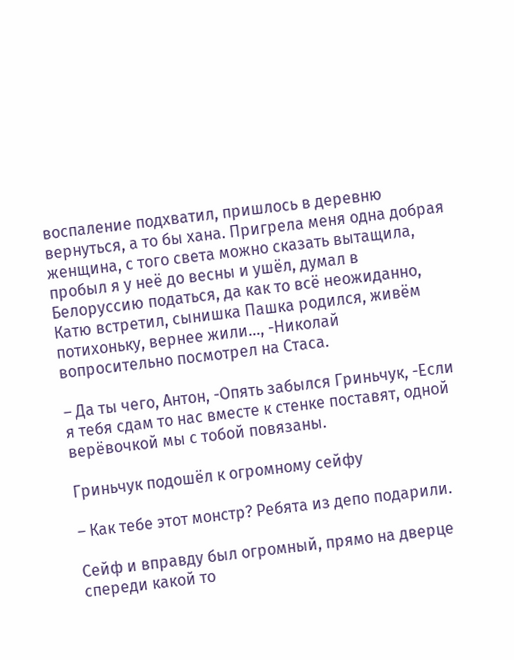воспаление подхватил, пришлось в деревню вернуться, а то бы хана. Пригрела меня одна добрая женщина, с того света можно сказать вытащила, пробыл я у неё до весны и ушёл, думал в Белоруссию податься, да как то всё неожиданно, Катю встретил, сынишка Пашка родился, живём потихоньку, вернее жили…, -Николай вопросительно посмотрел на Стаса.

– Да ты чего, Антон, -Опять забылся Гриньчук, -Если я тебя сдам то нас вместе к стенке поставят, одной верёвочкой мы с тобой повязаны.

Гриньчук подошёл к огромному сейфу

– Как тебе этот монстр? Ребята из депо подарили.

Сейф и вправду был огромный, прямо на дверце спереди какой то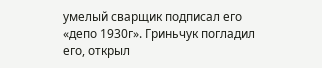умелый сварщик подписал его «депо 1930г». Гриньчук погладил его, открыл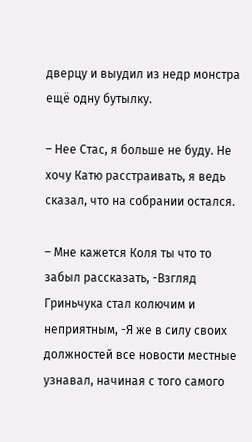дверцу и выудил из недр монстра ещё одну бутылку.

– Нее Стас, я больше не буду. Не хочу Катю расстраивать, я ведь сказал, что на собрании остался.

– Мне кажется Коля ты что то забыл рассказать, -Взгляд Гриньчука стал колючим и неприятным, -Я же в силу своих должностей все новости местные узнавал, начиная с того самого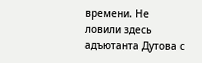времени. Не ловили здесь адъютанта Дутова с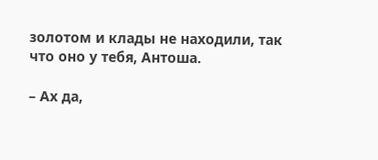золотом и клады не находили, так что оно у тебя, Антоша.

– Ах да,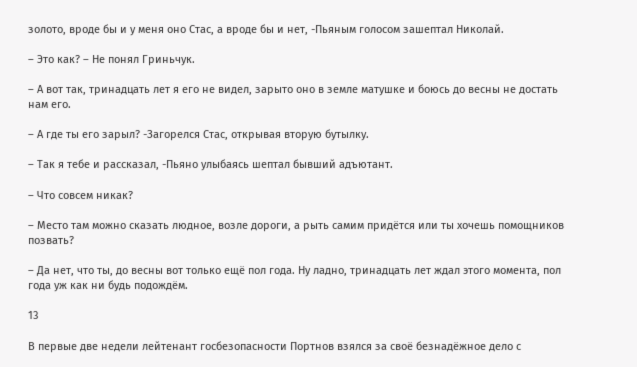золото, вроде бы и у меня оно Стас, а вроде бы и нет, -Пьяным голосом зашептал Николай.

– Это как? – Не понял Гриньчук.

– А вот так, тринадцать лет я его не видел, зарыто оно в земле матушке и боюсь до весны не достать нам его.

– А где ты его зарыл? -Загорелся Стас, открывая вторую бутылку.

– Так я тебе и рассказал, -Пьяно улыбаясь шептал бывший адъютант.

– Что совсем никак?

– Место там можно сказать людное, возле дороги, а рыть самим придётся или ты хочешь помощников позвать?

– Да нет, что ты, до весны вот только ещё пол года. Ну ладно, тринадцать лет ждал этого момента, пол года уж как ни будь подождём.

13

В первые две недели лейтенант госбезопасности Портнов взялся за своё безнадёжное дело с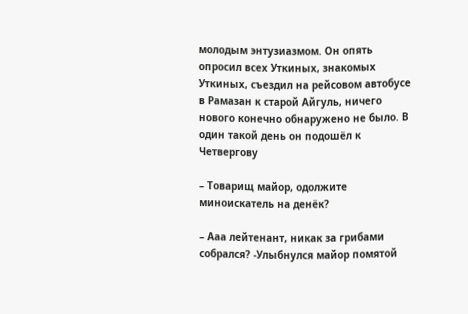молодым энтузиазмом. Он опять опросил всех Уткиных, знакомых Уткиных, съездил на рейсовом автобусе в Рамазан к старой Айгуль, ничего нового конечно обнаружено не было. В один такой день он подошёл к Четвергову

– Товарищ майор, одолжите миноискатель на денёк?

– Ааа лейтенант, никак за грибами собрался? -Улыбнулся майор помятой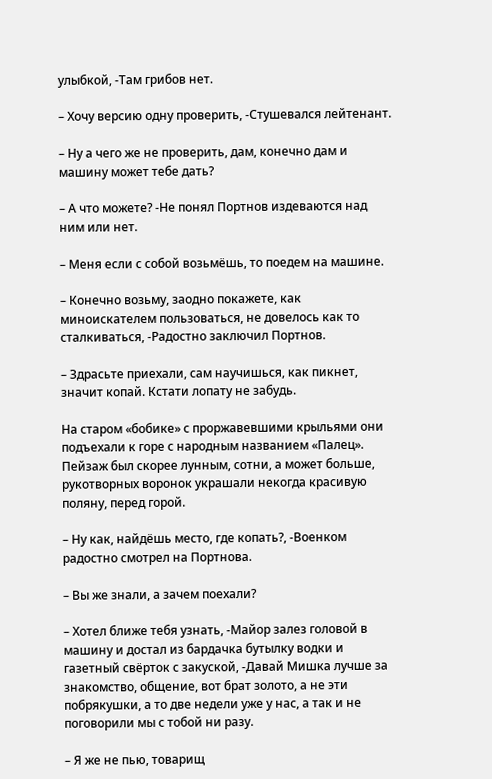улыбкой, -Там грибов нет.

– Хочу версию одну проверить, -Стушевался лейтенант.

– Ну а чего же не проверить, дам, конечно дам и машину может тебе дать?

– А что можете? -Не понял Портнов издеваются над ним или нет.

– Меня если с собой возьмёшь, то поедем на машине.

– Конечно возьму, заодно покажете, как миноискателем пользоваться, не довелось как то сталкиваться, -Радостно заключил Портнов.

– Здрасьте приехали, сам научишься, как пикнет, значит копай. Кстати лопату не забудь.

На старом «бобике» с проржавевшими крыльями они подъехали к горе с народным названием «Палец». Пейзаж был скорее лунным, сотни, а может больше, рукотворных воронок украшали некогда красивую поляну, перед горой.

– Ну как, найдёшь место, где копать?, -Военком радостно смотрел на Портнова.

– Вы же знали, а зачем поехали?

– Хотел ближе тебя узнать, -Майор залез головой в машину и достал из бардачка бутылку водки и газетный свёрток с закуской, -Давай Мишка лучше за знакомство, общение, вот брат золото, а не эти побрякушки, а то две недели уже у нас, а так и не поговорили мы с тобой ни разу.

– Я же не пью, товарищ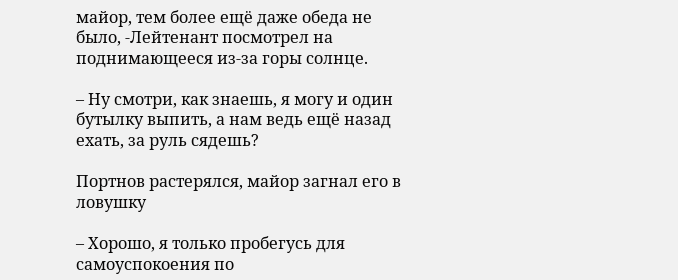майор, тем более ещё даже обеда не было, -Лейтенант посмотрел на поднимающееся из-за горы солнце.

– Ну смотри, как знаешь, я могу и один бутылку выпить, а нам ведь ещё назад ехать, за руль сядешь?

Портнов растерялся, майор загнал его в ловушку

– Хорошо, я только пробегусь для самоуспокоения по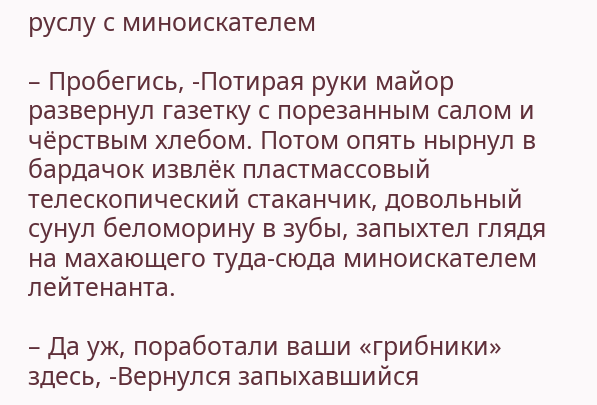руслу с миноискателем

– Пробегись, -Потирая руки майор развернул газетку с порезанным салом и чёрствым хлебом. Потом опять нырнул в бардачок извлёк пластмассовый телескопический стаканчик, довольный сунул беломорину в зубы, запыхтел глядя на махающего туда-сюда миноискателем лейтенанта.

– Да уж, поработали ваши «грибники» здесь, -Вернулся запыхавшийся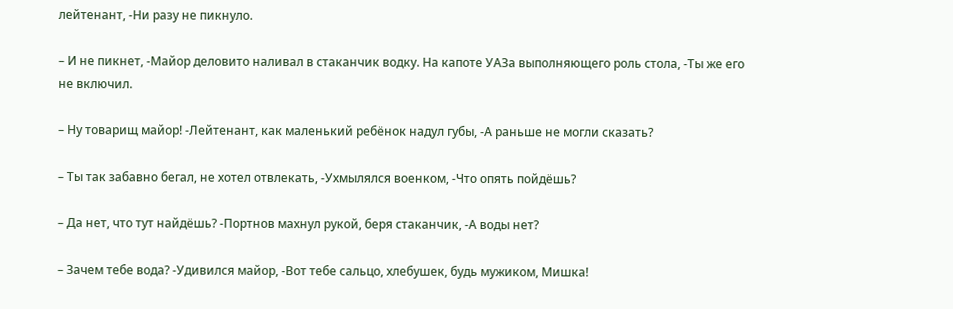лейтенант, -Ни разу не пикнуло.

– И не пикнет, -Майор деловито наливал в стаканчик водку. На капоте УАЗа выполняющего роль стола, -Ты же его не включил.

– Ну товарищ майор! -Лейтенант, как маленький ребёнок надул губы, -А раньше не могли сказать?

– Ты так забавно бегал, не хотел отвлекать, -Ухмылялся военком, -Что опять пойдёшь?

– Да нет, что тут найдёшь? -Портнов махнул рукой, беря стаканчик, -А воды нет?

– Зачем тебе вода? -Удивился майор, -Вот тебе сальцо, хлебушек, будь мужиком, Мишка!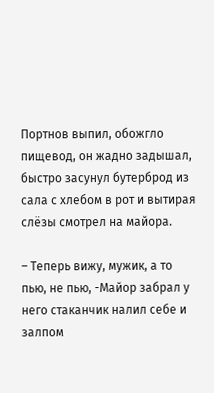Портнов выпил, обожгло пищевод, он жадно задышал, быстро засунул бутерброд из сала с хлебом в рот и вытирая слёзы смотрел на майора.

– Теперь вижу, мужик, а то пью, не пью, -Майор забрал у него стаканчик налил себе и залпом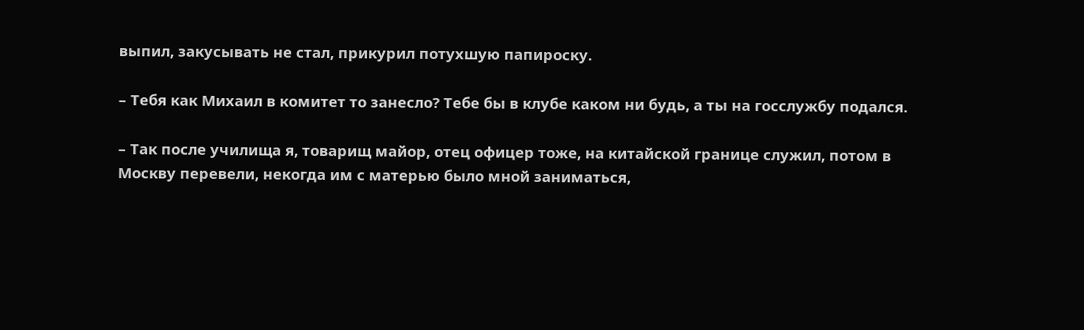выпил, закусывать не стал, прикурил потухшую папироску.

– Тебя как Михаил в комитет то занесло? Тебе бы в клубе каком ни будь, а ты на госслужбу подался.

– Так после училища я, товарищ майор, отец офицер тоже, на китайской границе служил, потом в Москву перевели, некогда им с матерью было мной заниматься,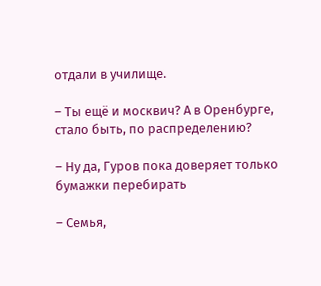отдали в училище.

– Ты ещё и москвич? А в Оренбурге, стало быть, по распределению?

– Ну да, Гуров пока доверяет только бумажки перебирать

– Семья,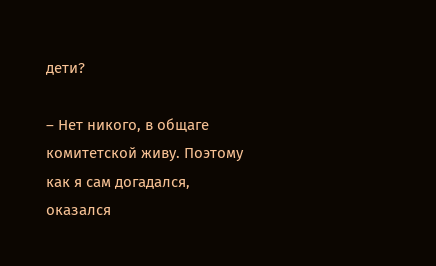дети?

– Нет никого, в общаге комитетской живу. Поэтому как я сам догадался, оказался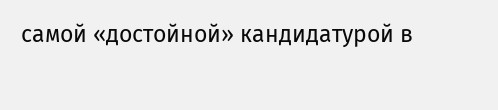самой «достойной» кандидатурой в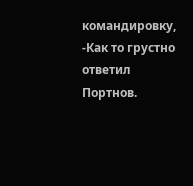командировку, -Как то грустно ответил Портнов.